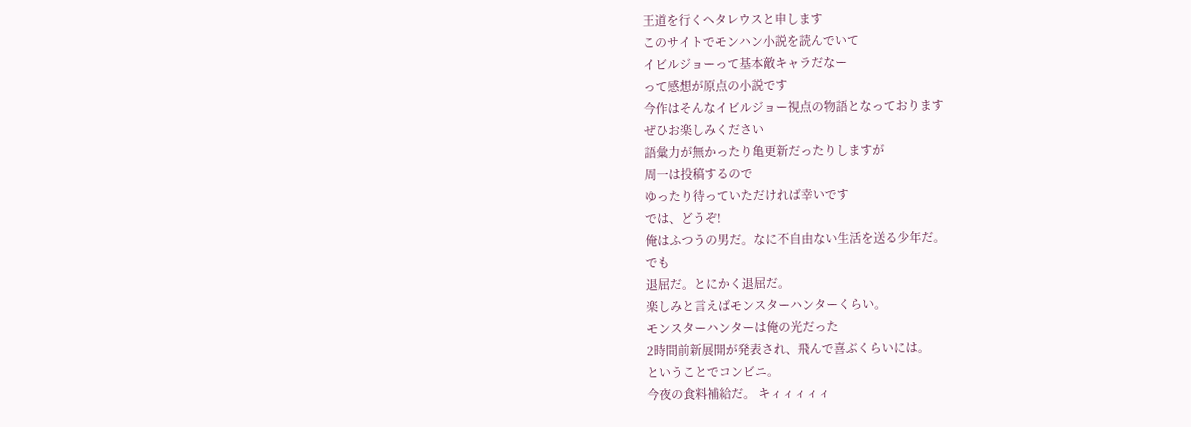王道を行くヘタレウスと申します
このサイトでモンハン小説を読んでいて
イビルジョーって基本敵キャラだなー
って感想が原点の小説です
今作はそんなイビルジョー視点の物語となっております
ぜひお楽しみください
語彙力が無かったり亀更新だったりしますが
周一は投稿するので
ゆったり待っていただければ幸いです
では、どうぞ!
俺はふつうの男だ。なに不自由ない生活を送る少年だ。
でも
退屈だ。とにかく退屈だ。
楽しみと言えばモンスターハンターくらい。
モンスターハンターは俺の光だった
2時間前新展開が発表され、飛んで喜ぶくらいには。
ということでコンビニ。
今夜の食料補給だ。 キィィィィィ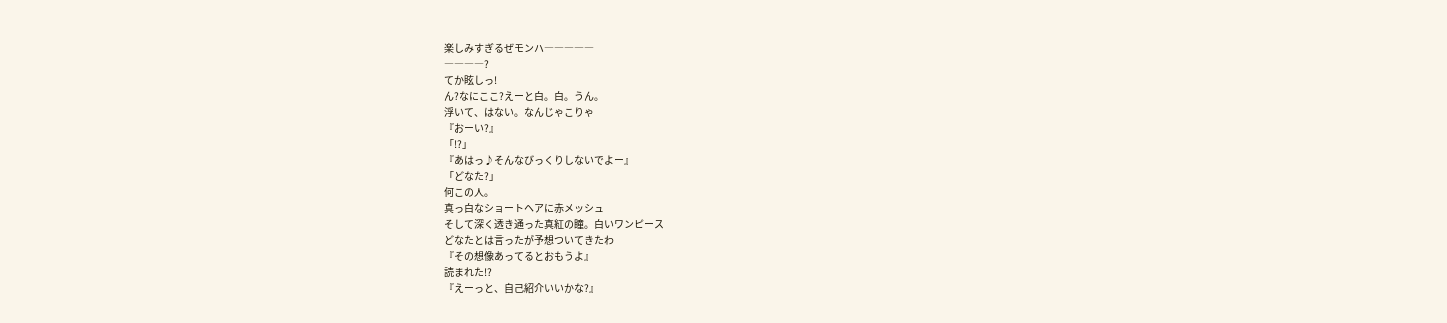楽しみすぎるぜモンハ―――――
――――?
てか眩しっ!
ん?なにここ?えーと白。白。うん。
浮いて、はない。なんじゃこりゃ
『おーい?』
「!?」
『あはっ♪そんなびっくりしないでよー』
「どなた?」
何この人。
真っ白なショートヘアに赤メッシュ
そして深く透き通った真紅の瞳。白いワンピース
どなたとは言ったが予想ついてきたわ
『その想像あってるとおもうよ』
読まれた!?
『えーっと、自己紹介いいかな?』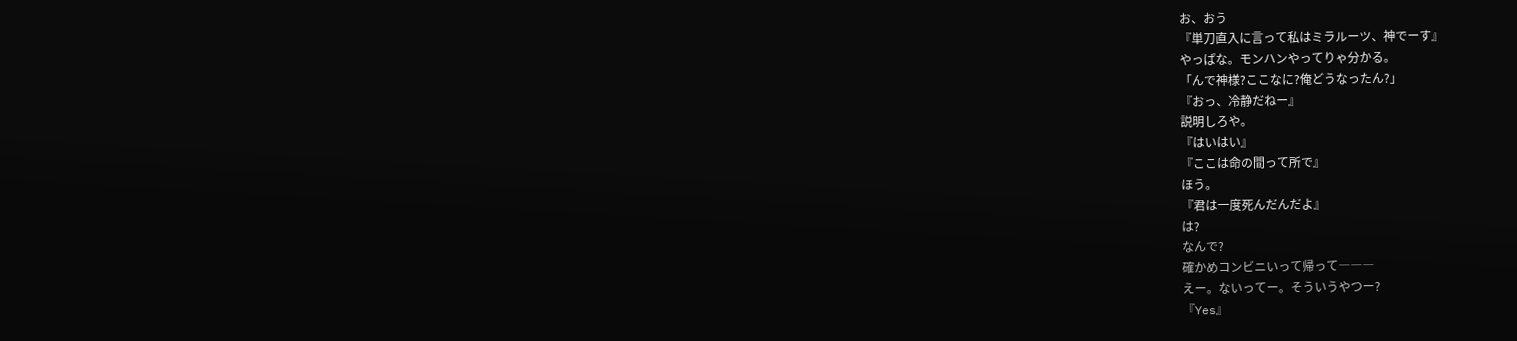お、おう
『単刀直入に言って私はミラルーツ、神でーす』
やっぱな。モンハンやってりゃ分かる。
「んで神様?ここなに?俺どうなったん?」
『おっ、冷静だねー』
説明しろや。
『はいはい』
『ここは命の間って所で』
ほう。
『君は一度死んだんだよ』
は?
なんで?
確かめコンビニいって帰って―――
えー。ないってー。そういうやつー?
『Yes』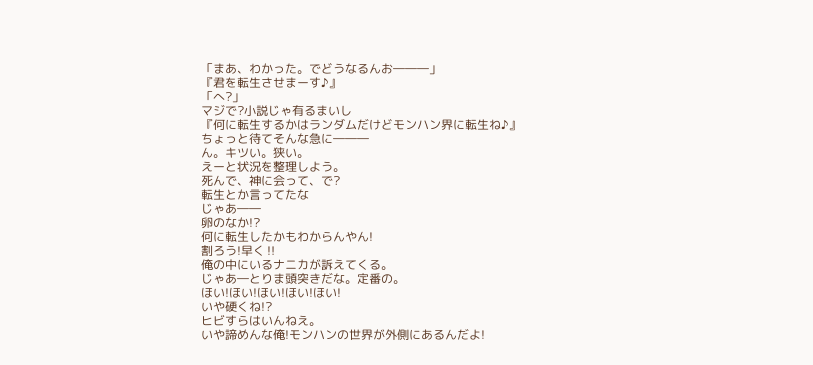「まあ、わかった。でどうなるんお―――」
『君を転生させまーす♪』
「へ?」
マジで?小説じゃ有るまいし
『何に転生するかはランダムだけどモンハン界に転生ね♪』
ちょっと待てそんな急に―――
ん。キツい。狭い。
えーと状況を整理しよう。
死んで、神に会って、で?
転生とか言ってたな
じゃあ――
卵のなか!?
何に転生したかもわからんやん!
割ろう!早く‼
俺の中にいるナニカが訴えてくる。
じゃあ―とりま頭突きだな。定番の。
ほい!ほい!ほい!ほい!ほい!
いや硬くね!?
ヒビすらはいんねえ。
いや諦めんな俺!モンハンの世界が外側にあるんだよ!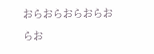おらおらおらおらおらお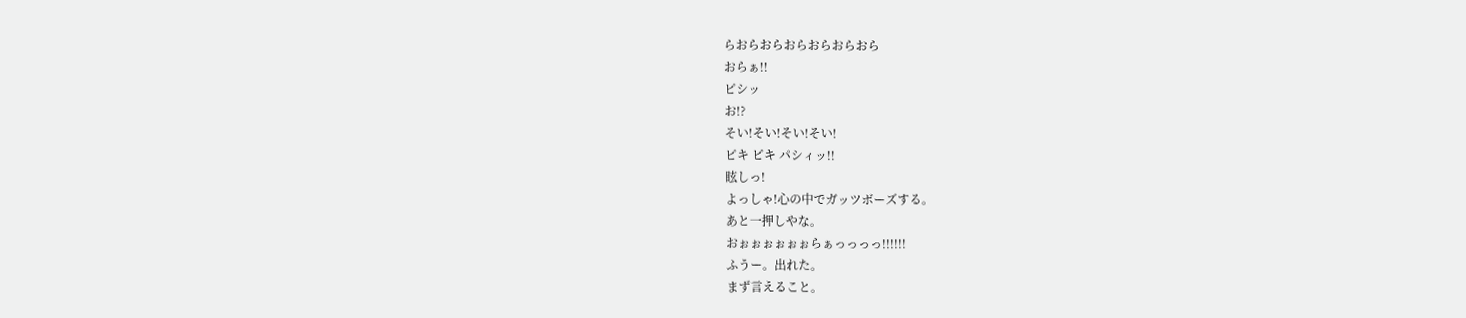らおらおらおらおらおらおら
おらぁ!!
ピシッ
お!?
そい!そい!そい!そい!
ピキ ピキ パシィッ!!
眩しっ!
よっしゃ!心の中でガッツボーズする。
あと一押しやな。
おぉぉぉぉぉぉらぁっっっっ!!!!!!
ふうー。出れた。
まず言えること。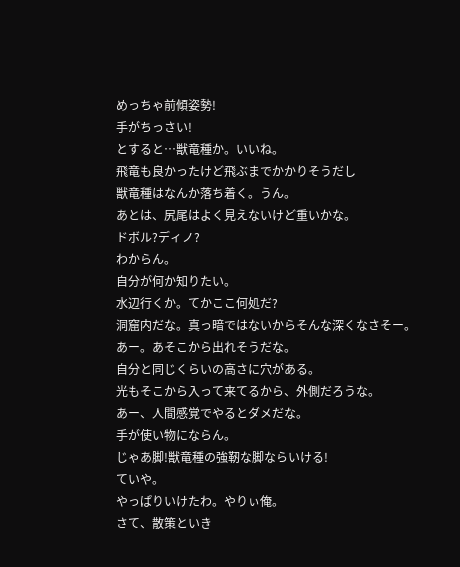めっちゃ前傾姿勢!
手がちっさい!
とすると…獣竜種か。いいね。
飛竜も良かったけど飛ぶまでかかりそうだし
獣竜種はなんか落ち着く。うん。
あとは、尻尾はよく見えないけど重いかな。
ドボル?ディノ?
わからん。
自分が何か知りたい。
水辺行くか。てかここ何処だ?
洞窟内だな。真っ暗ではないからそんな深くなさそー。
あー。あそこから出れそうだな。
自分と同じくらいの高さに穴がある。
光もそこから入って来てるから、外側だろうな。
あー、人間感覚でやるとダメだな。
手が使い物にならん。
じゃあ脚!獣竜種の強靭な脚ならいける!
ていや。
やっぱりいけたわ。やりぃ俺。
さて、散策といき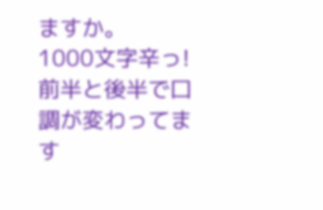ますか。
1000文字辛っ!
前半と後半で口調が変わってます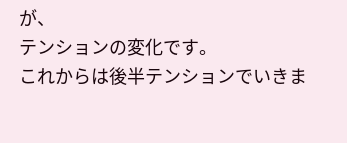が、
テンションの変化です。
これからは後半テンションでいきま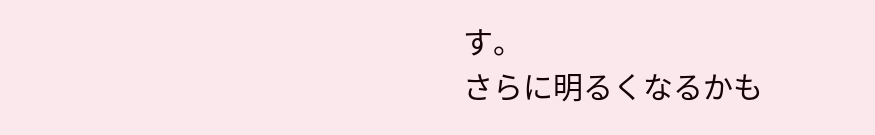す。
さらに明るくなるかも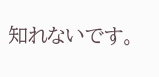知れないです。